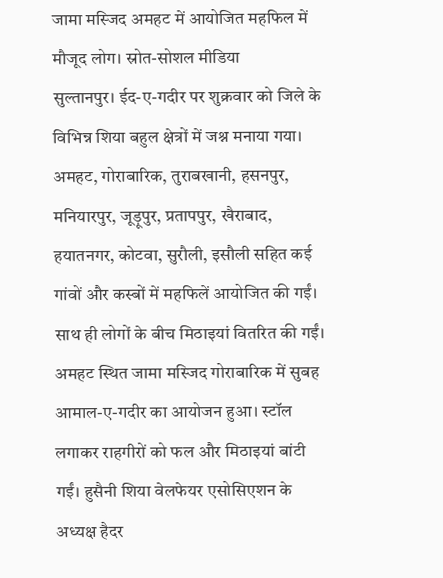जामा मस्जिद अमहट में आयोजित महफिल में मौजूद लोग। स्रोत-सोशल मीडिया
सुल्तानपुर। ईद-ए-गदीर पर शुक्रवार को जिले के विभिन्न शिया बहुल क्षेत्रों में जश्न मनाया गया। अमहट, गोराबारिक, तुराबखानी, हसनपुर, मनियारपुर, जूड़ूपुर, प्रतापपुर, खैराबाद, हयातनगर, कोटवा, सुरौली, इसौली सहित कई गांवों और कस्बों में महफिलें आयोजित की गईं। साथ ही लोगों के बीच मिठाइयां वितरित की गईं।
अमहट स्थित जामा मस्जिद गोराबारिक में सुबह आमाल-ए-गदीर का आयोजन हुआ। स्टॉल लगाकर राहगीरों को फल और मिठाइयां बांटी गईं। हुसैनी शिया वेलफेयर एसोसिएशन के अध्यक्ष हैदर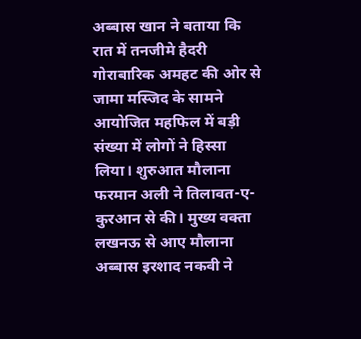अब्बास खान ने बताया कि रात में तनजीमे हैदरी गोराबारिक अमहट की ओर से जामा मस्जिद के सामने आयोजित महफिल में बड़ी संख्या में लोगों ने हिस्सा लिया। शुरुआत मौलाना फरमान अली ने तिलावत-ए-कुरआन से की। मुख्य वक्ता लखनऊ से आए मौलाना अब्बास इरशाद नकवी ने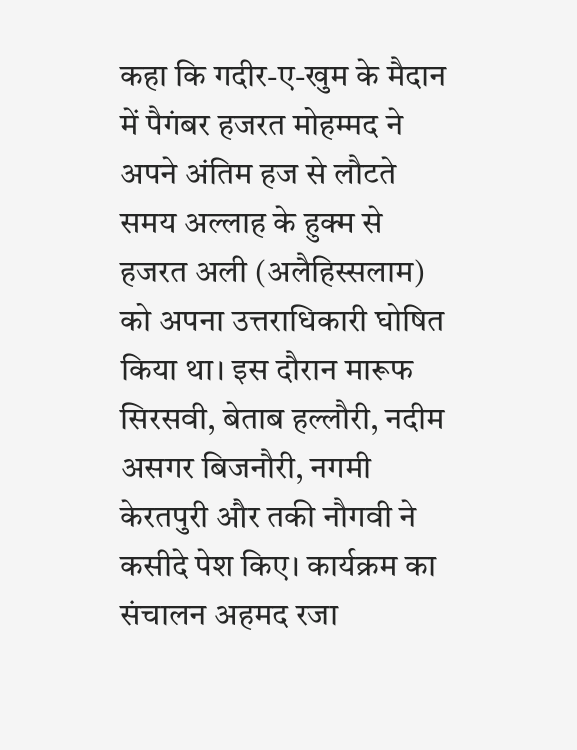कहा कि गदीर-ए-खुम के मैदान में पैगंबर हजरत मोहम्मद ने अपने अंतिम हज से लौटते समय अल्लाह के हुक्म से हजरत अली (अलैहिस्सलाम) को अपना उत्तराधिकारी घोषित किया था। इस दौरान मारूफ सिरसवी, बेताब हल्लौरी, नदीम असगर बिजनौरी, नगमी केरतपुरी और तकी नौगवी ने कसीदे पेश किए। कार्यक्रम का संचालन अहमद रजा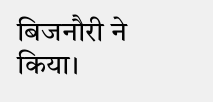बिजनौरी ने किया।